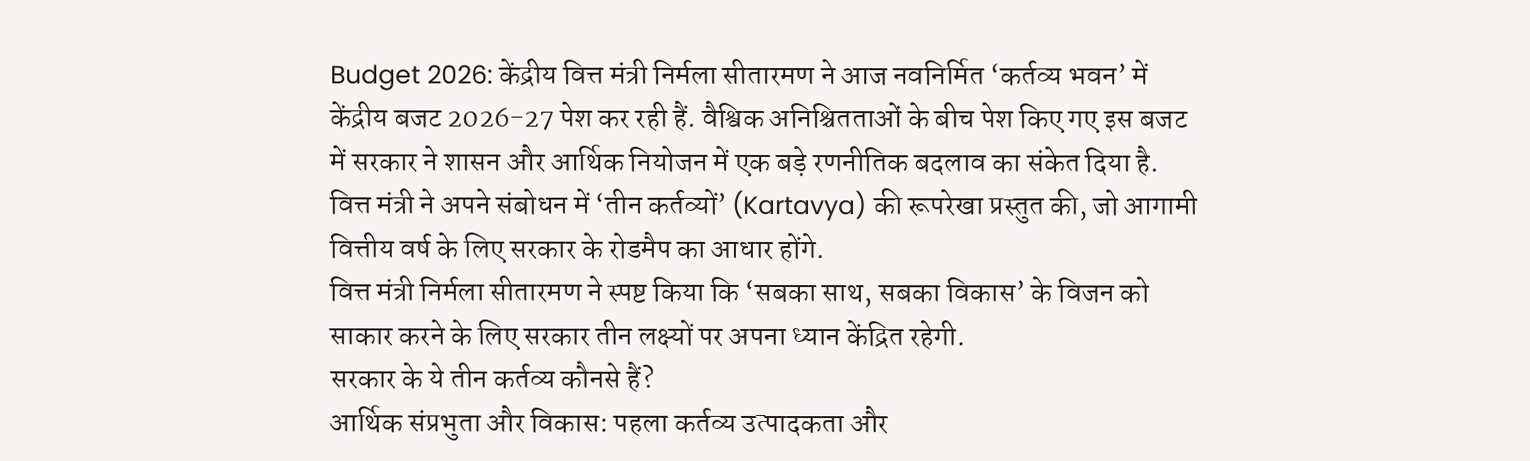Budget 2026: केंद्रीय वित्त मंत्री निर्मला सीतारमण ने आज नवनिर्मित ‘कर्तव्य भवन’ में केंद्रीय बजट 2026-27 पेश कर रही हैं. वैश्विक अनिश्चितताओं के बीच पेश किए गए इस बजट में सरकार ने शासन और आर्थिक नियोजन में एक बड़े रणनीतिक बदलाव का संकेत दिया है. वित्त मंत्री ने अपने संबोधन में ‘तीन कर्तव्यों’ (Kartavya) की रूपरेखा प्रस्तुत की, जो आगामी वित्तीय वर्ष के लिए सरकार के रोडमैप का आधार होंगे.
वित्त मंत्री निर्मला सीतारमण ने स्पष्ट किया कि ‘सबका साथ, सबका विकास’ के विजन को साकार करने के लिए सरकार तीन लक्ष्यों पर अपना ध्यान केंद्रित रहेगी.
सरकार के ये तीन कर्तव्य कौनसे हैं?
आर्थिक संप्रभुता और विकास: पहला कर्तव्य उत्पादकता और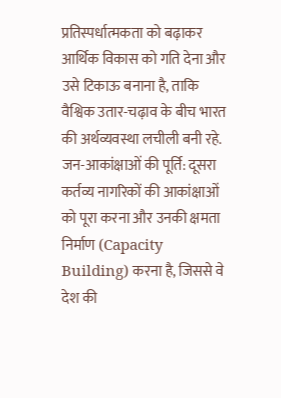प्रतिस्पर्धात्मकता को बढ़ाकर आर्थिक विकास को गति देना और उसे टिकाऊ बनाना है, ताकि वैश्विक उतार-चढ़ाव के बीच भारत की अर्थव्यवस्था लचीली बनी रहे.
जन-आकांक्षाओं की पूर्ति: दूसरा कर्तव्य नागरिकों की आकांक्षाओं को पूरा करना और उनकी क्षमता निर्माण (Capacity Building) करना है, जिससे वे देश की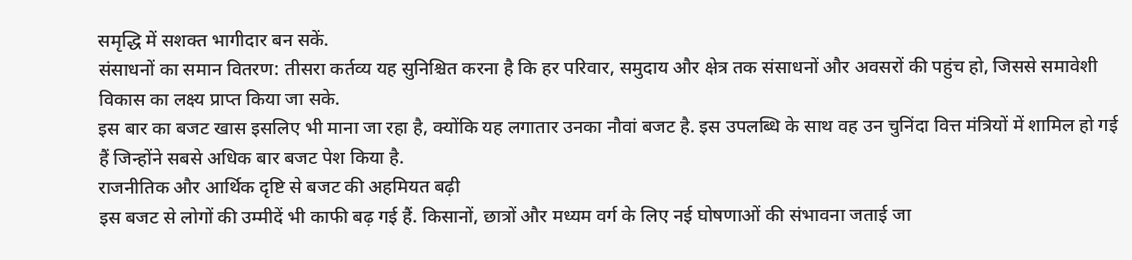समृद्धि में सशक्त भागीदार बन सकें.
संसाधनों का समान वितरण: तीसरा कर्तव्य यह सुनिश्चित करना है कि हर परिवार, समुदाय और क्षेत्र तक संसाधनों और अवसरों की पहुंच हो, जिससे समावेशी विकास का लक्ष्य प्राप्त किया जा सके.
इस बार का बजट खास इसलिए भी माना जा रहा है, क्योंकि यह लगातार उनका नौवां बजट है. इस उपलब्धि के साथ वह उन चुनिंदा वित्त मंत्रियों में शामिल हो गई हैं जिन्होंने सबसे अधिक बार बजट पेश किया है.
राजनीतिक और आर्थिक दृष्टि से बजट की अहमियत बढ़ी
इस बजट से लोगों की उम्मीदें भी काफी बढ़ गई हैं. किसानों, छात्रों और मध्यम वर्ग के लिए नई घोषणाओं की संभावना जताई जा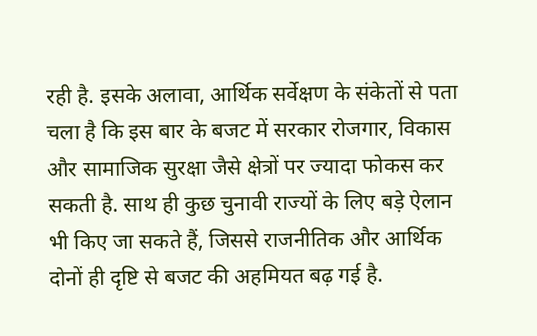रही है. इसके अलावा, आर्थिक सर्वेक्षण के संकेतों से पता चला है कि इस बार के बजट में सरकार रोजगार, विकास और सामाजिक सुरक्षा जैसे क्षेत्रों पर ज्यादा फोकस कर सकती है. साथ ही कुछ चुनावी राज्यों के लिए बड़े ऐलान भी किए जा सकते हैं, जिससे राजनीतिक और आर्थिक दोनों ही दृष्टि से बजट की अहमियत बढ़ गई है.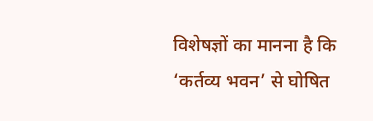विशेषज्ञों का मानना है कि ‘कर्तव्य भवन’ से घोषित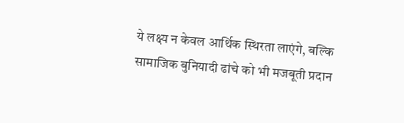ये लक्ष्य न केवल आर्थिक स्थिरता लाएंगे, बल्कि सामाजिक बुनियादी ढांचे को भी मजबूती प्रदान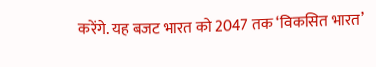करेंगे. यह बजट भारत को 2047 तक ‘विकसित भारत’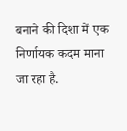बनाने की दिशा में एक निर्णायक कदम माना जा रहा है.